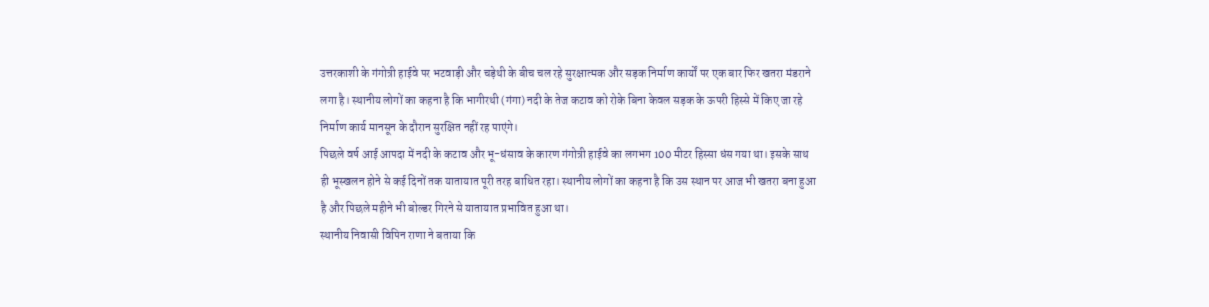उत्तरकाशी के गंगोत्री हाईवे पर भटवाड़ी और चड़ेथी के बीच चल रहे सुरक्षात्मक और सड़क निर्माण कार्यों पर एक बार फिर खतरा मंडराने लगा है। स्थानीय लोगों का कहना है कि भागीरथी (गंगा) नदी के तेज कटाव को रोके बिना केवल सड़क के ऊपरी हिस्से में किए जा रहे निर्माण कार्य मानसून के दौरान सुरक्षित नहीं रह पाएंगे।
पिछले वर्ष आई आपदा में नदी के कटाव और भू-धंसाव के कारण गंगोत्री हाईवे का लगभग 100 मीटर हिस्सा धंस गया था। इसके साथ ही भूस्खलन होने से कई दिनों तक यातायात पूरी तरह बाधित रहा। स्थानीय लोगों का कहना है कि उस स्थान पर आज भी खतरा बना हुआ है और पिछले महीने भी बोल्डर गिरने से यातायात प्रभावित हुआ था।
स्थानीय निवासी विपिन राणा ने बताया कि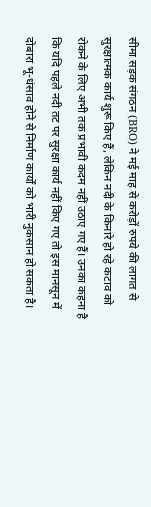सीमा सड़क संगठन (BRO) ने मई माह से करोड़ों रुपये की लागत से सुरक्षात्मक कार्य शुरू किए हैं, लेकिन नदी के किनारे हो रहे कटाव को रोकने के लिए अभी तक प्रभावी कदम नहीं उठाए गए हैं। उनका कहना है कि यदि पहले नदी तट पर सुरक्षा कार्य नहीं किए गए तो इस मानसून में दोबारा भू-धंसाव होने से निर्माण कार्यों को भारी नुकसान हो सकता है।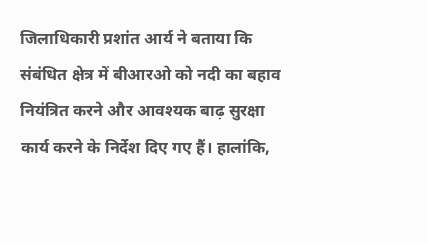जिलाधिकारी प्रशांत आर्य ने बताया कि संबंधित क्षेत्र में बीआरओ को नदी का बहाव नियंत्रित करने और आवश्यक बाढ़ सुरक्षा कार्य करने के निर्देश दिए गए हैं। हालांकि,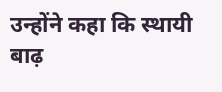उन्होंने कहा कि स्थायी बाढ़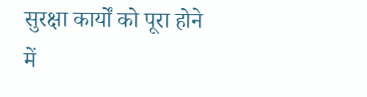सुरक्षा कार्यों को पूरा होने में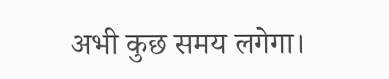अभी कुछ समय लगेगा।